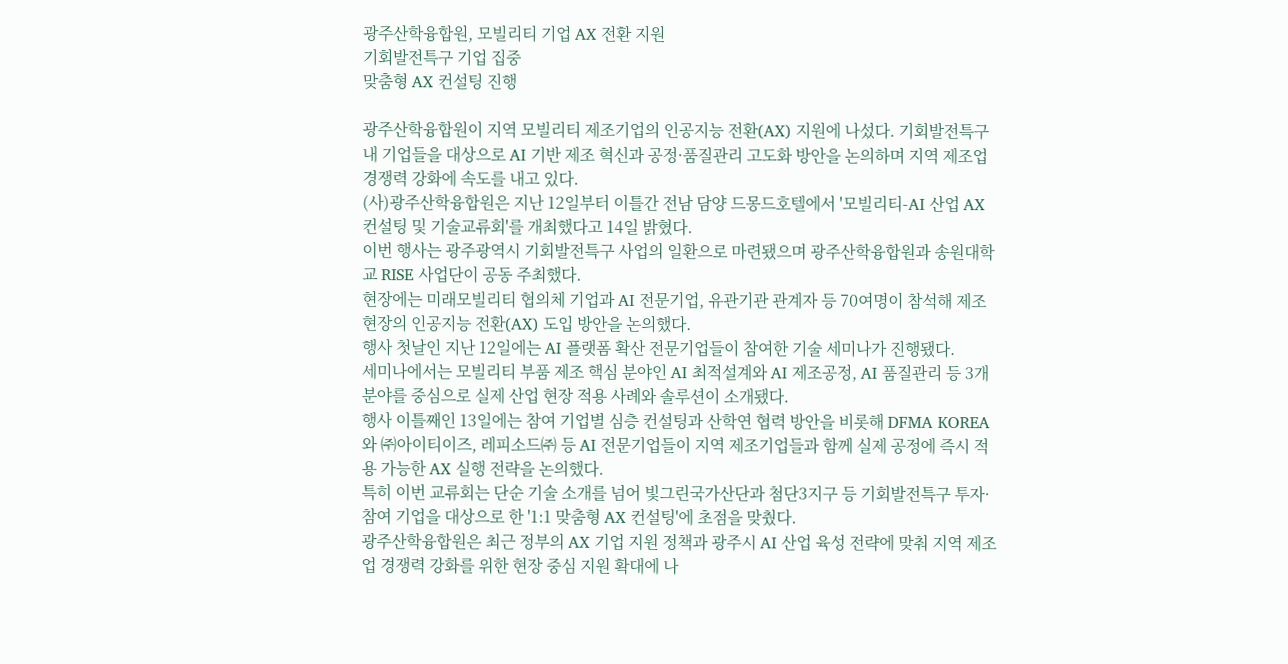광주산학융합원, 모빌리티 기업 AX 전환 지원
기회발전특구 기업 집중
맞춤형 AX 컨설팅 진행

광주산학융합원이 지역 모빌리티 제조기업의 인공지능 전환(AX) 지원에 나섰다. 기회발전특구 내 기업들을 대상으로 AI 기반 제조 혁신과 공정·품질관리 고도화 방안을 논의하며 지역 제조업 경쟁력 강화에 속도를 내고 있다.
(사)광주산학융합원은 지난 12일부터 이틀간 전남 담양 드몽드호텔에서 '모빌리티-AI 산업 AX 컨설팅 및 기술교류회'를 개최했다고 14일 밝혔다.
이번 행사는 광주광역시 기회발전특구 사업의 일환으로 마련됐으며 광주산학융합원과 송원대학교 RISE 사업단이 공동 주최했다.
현장에는 미래모빌리티 협의체 기업과 AI 전문기업, 유관기관 관계자 등 70여명이 참석해 제조 현장의 인공지능 전환(AX) 도입 방안을 논의했다.
행사 첫날인 지난 12일에는 AI 플랫폼 확산 전문기업들이 참여한 기술 세미나가 진행됐다.
세미나에서는 모빌리티 부품 제조 핵심 분야인 AI 최적설계와 AI 제조공정, AI 품질관리 등 3개 분야를 중심으로 실제 산업 현장 적용 사례와 솔루션이 소개됐다.
행사 이틀째인 13일에는 참여 기업별 심층 컨설팅과 산학연 협력 방안을 비롯해 DFMA KOREA와 ㈜아이티이즈, 레피소드㈜ 등 AI 전문기업들이 지역 제조기업들과 함께 실제 공정에 즉시 적용 가능한 AX 실행 전략을 논의했다.
특히 이번 교류회는 단순 기술 소개를 넘어 빛그린국가산단과 첨단3지구 등 기회발전특구 투자·참여 기업을 대상으로 한 '1:1 맞춤형 AX 컨설팅'에 초점을 맞췄다.
광주산학융합원은 최근 정부의 AX 기업 지원 정책과 광주시 AI 산업 육성 전략에 맞춰 지역 제조업 경쟁력 강화를 위한 현장 중심 지원 확대에 나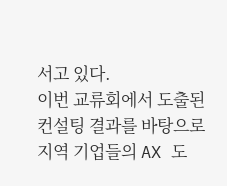서고 있다.
이번 교류회에서 도출된 컨설팅 결과를 바탕으로 지역 기업들의 AX 도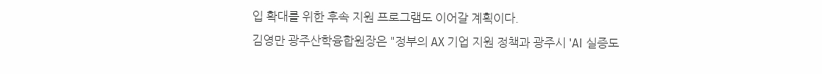입 확대를 위한 후속 지원 프로그램도 이어갈 계획이다.
김영만 광주산학융합원장은 "정부의 AX 기업 지원 정책과 광주시 'AI 실증도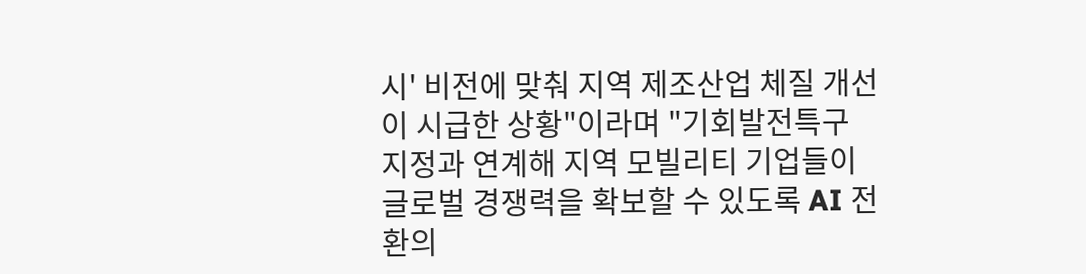시' 비전에 맞춰 지역 제조산업 체질 개선이 시급한 상황"이라며 "기회발전특구 지정과 연계해 지역 모빌리티 기업들이 글로벌 경쟁력을 확보할 수 있도록 AI 전환의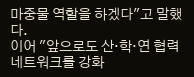마중물 역할을 하겠다"고 말했다.
이어 "앞으로도 산·학·연 협력 네트워크를 강화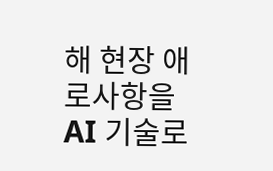해 현장 애로사항을 AI 기술로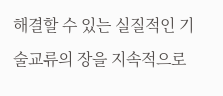해결할 수 있는 실질적인 기술교류의 장을 지속적으로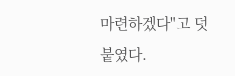마련하겠다"고 덧붙였다.